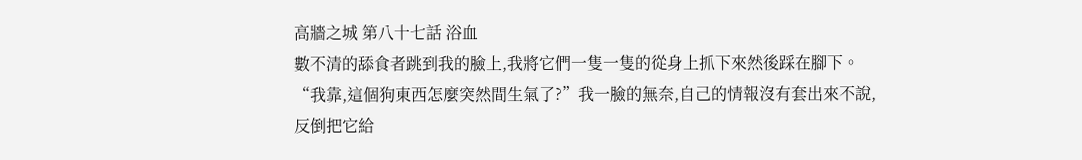高牆之城 第八十七話 浴血
數不清的舔食者跳到我的臉上,我將它們一隻一隻的從身上抓下來然後踩在腳下。
“我靠,這個狗東西怎麼突然間生氣了?”我一臉的無奈,自己的情報沒有套出來不說,反倒把它給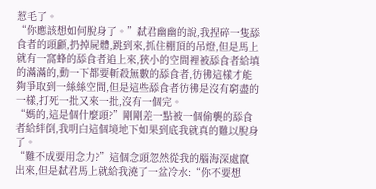惹毛了。
“你應該想如何脫身了。”弒君幽幽的說,我捏碎一隻舔食者的頭顱,扔掉屍體,跳到來,抓住棚頂的吊燈,但是馬上就有一窩蜂的舔食者追上來,狹小的空間裡被舔食者給填的滿滿的,動一下都要斬殺無數的舔食者,彷彿這樣才能夠爭取到一絲絲空間,但是這些舔食者彷彿是沒有窮盡的一樣,打死一批又來一批,沒有一個完。
“媽的,這是個什麼頭?”剛剛差一點被一個偷襲的舔食者給絆倒,我明白這個境地下如果到底我就真的難以脫身了。
“難不成要用念力?”這個念頭忽然從我的腦海深處竄出來,但是弒君馬上就給我澆了一盆冷水:“你不要想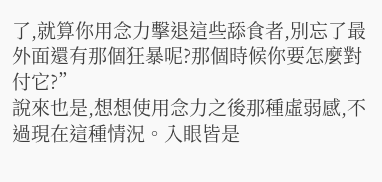了,就算你用念力擊退這些舔食者,別忘了最外面還有那個狂暴呢?那個時候你要怎麼對付它?”
說來也是,想想使用念力之後那種虛弱感,不過現在這種情況。入眼皆是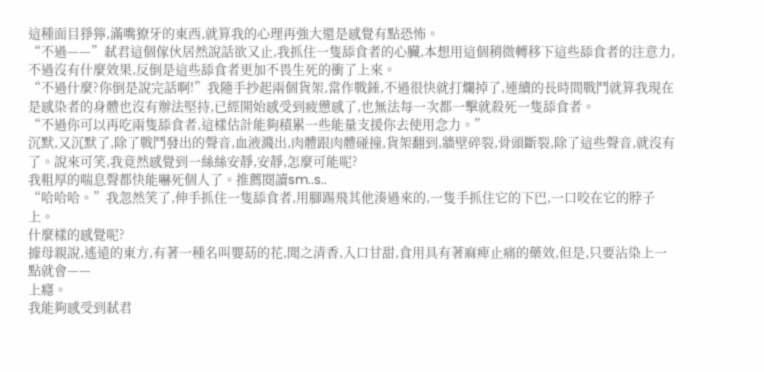這種面目猙獰,滿嘴獠牙的東西,就算我的心理再強大還是感覺有點恐怖。
“不過——”弒君這個傢伙居然說話欲又止,我抓住一隻舔食者的心臟,本想用這個稍微轉移下這些舔食者的注意力,不過沒有什麼效果,反倒是這些舔食者更加不畏生死的衝了上來。
“不過什麼?你倒是說完話啊!”我隨手抄起兩個貨架,當作戰錘,不過很快就打爛掉了,連續的長時間戰鬥就算我現在是感染者的身體也沒有辦法堅持,已經開始感受到疲憊感了,也無法每一次都一擊就殺死一隻舔食者。
“不過你可以再吃兩隻舔食者,這樣估計能夠積累一些能量支援你去使用念力。”
沉默,又沉默了,除了戰鬥發出的聲音,血液濺出,肉體跟肉體碰撞,貨架翻到,牆壁碎裂,骨頭斷裂,除了這些聲音,就沒有了。說來可笑,我竟然感覺到一絲絲安靜,安靜,怎麼可能呢?
我粗厚的喘息聲都快能嚇死個人了。推薦閱讀sm..s..
“哈哈哈。”我忽然笑了,伸手抓住一隻舔食者,用腳踢飛其他湊過來的,一隻手抓住它的下巴,一口咬在它的脖子上。
什麼樣的感覺呢?
據母親說,遙遠的東方,有著一種名叫嬰苭的花,聞之清香,入口甘甜,食用具有著麻痺止痛的藥效,但是,只要沾染上一點就會——
上癮。
我能夠感受到弒君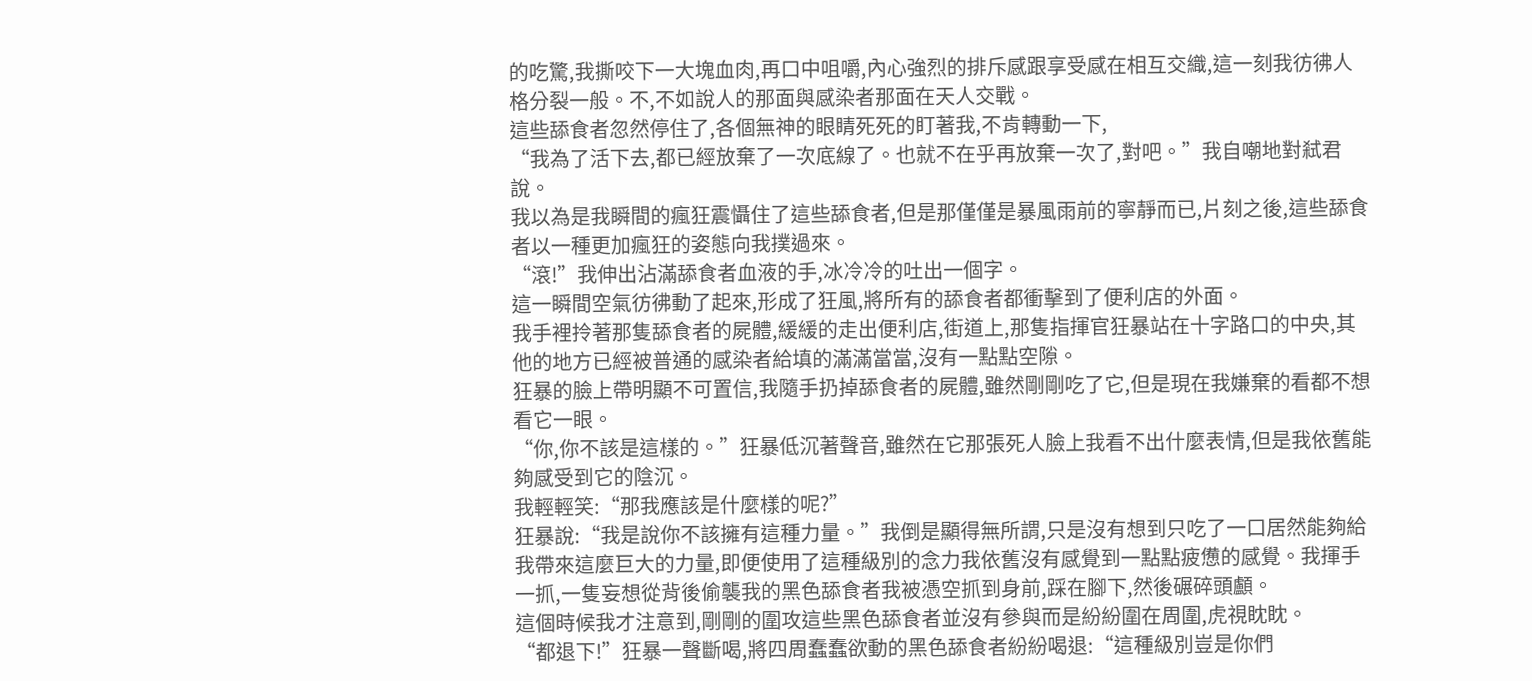的吃驚,我撕咬下一大塊血肉,再口中咀嚼,內心強烈的排斥感跟享受感在相互交織,這一刻我彷彿人格分裂一般。不,不如說人的那面與感染者那面在天人交戰。
這些舔食者忽然停住了,各個無神的眼睛死死的盯著我,不肯轉動一下,
“我為了活下去,都已經放棄了一次底線了。也就不在乎再放棄一次了,對吧。”我自嘲地對弒君說。
我以為是我瞬間的瘋狂震懾住了這些舔食者,但是那僅僅是暴風雨前的寧靜而已,片刻之後,這些舔食者以一種更加瘋狂的姿態向我撲過來。
“滾!”我伸出沾滿舔食者血液的手,冰冷冷的吐出一個字。
這一瞬間空氣彷彿動了起來,形成了狂風,將所有的舔食者都衝擊到了便利店的外面。
我手裡拎著那隻舔食者的屍體,緩緩的走出便利店,街道上,那隻指揮官狂暴站在十字路口的中央,其他的地方已經被普通的感染者給填的滿滿當當,沒有一點點空隙。
狂暴的臉上帶明顯不可置信,我隨手扔掉舔食者的屍體,雖然剛剛吃了它,但是現在我嫌棄的看都不想看它一眼。
“你,你不該是這樣的。”狂暴低沉著聲音,雖然在它那張死人臉上我看不出什麼表情,但是我依舊能夠感受到它的陰沉。
我輕輕笑:“那我應該是什麼樣的呢?”
狂暴說:“我是說你不該擁有這種力量。”我倒是顯得無所謂,只是沒有想到只吃了一口居然能夠給我帶來這麼巨大的力量,即便使用了這種級別的念力我依舊沒有感覺到一點點疲憊的感覺。我揮手一抓,一隻妄想從背後偷襲我的黑色舔食者我被憑空抓到身前,踩在腳下,然後碾碎頭顱。
這個時候我才注意到,剛剛的圍攻這些黑色舔食者並沒有參與而是紛紛圍在周圍,虎視眈眈。
“都退下!”狂暴一聲斷喝,將四周蠢蠢欲動的黑色舔食者紛紛喝退:“這種級別豈是你們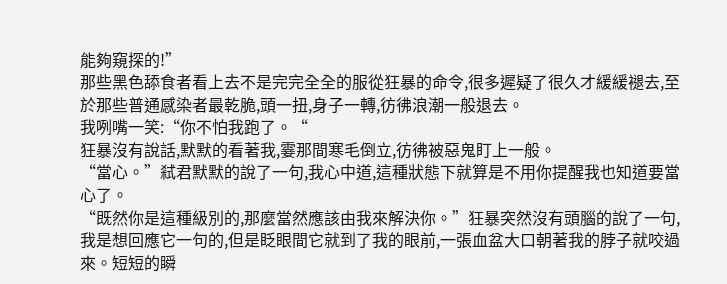能夠窺探的!”
那些黑色舔食者看上去不是完完全全的服從狂暴的命令,很多遲疑了很久才緩緩褪去,至於那些普通感染者最乾脆,頭一扭,身子一轉,彷彿浪潮一般退去。
我咧嘴一笑:“你不怕我跑了。“
狂暴沒有說話,默默的看著我,霎那間寒毛倒立,彷彿被惡鬼盯上一般。
“當心。”弒君默默的說了一句,我心中道,這種狀態下就算是不用你提醒我也知道要當心了。
“既然你是這種級別的,那麼當然應該由我來解決你。”狂暴突然沒有頭腦的說了一句,我是想回應它一句的,但是眨眼間它就到了我的眼前,一張血盆大口朝著我的脖子就咬過來。短短的瞬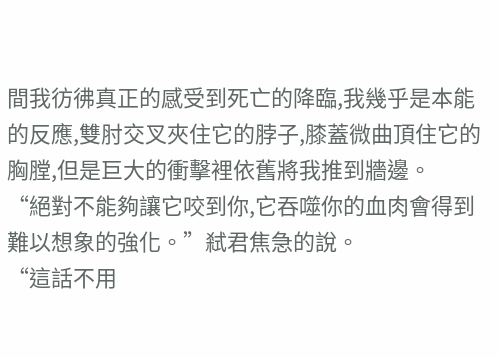間我彷彿真正的感受到死亡的降臨,我幾乎是本能的反應,雙肘交叉夾住它的脖子,膝蓋微曲頂住它的胸膛,但是巨大的衝擊裡依舊將我推到牆邊。
“絕對不能夠讓它咬到你,它吞噬你的血肉會得到難以想象的強化。”弒君焦急的說。
“這話不用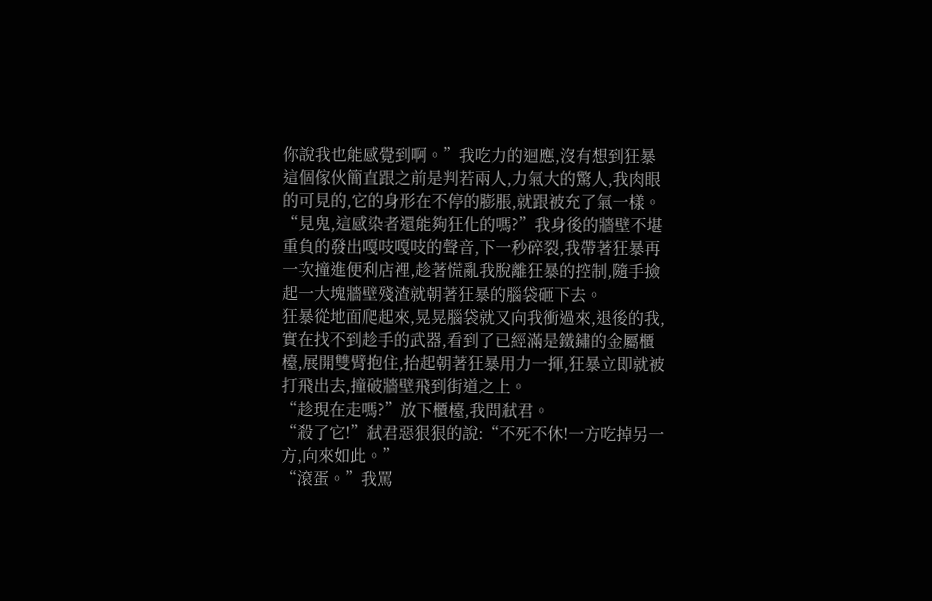你說我也能感覺到啊。”我吃力的迴應,沒有想到狂暴這個傢伙簡直跟之前是判若兩人,力氣大的驚人,我肉眼的可見的,它的身形在不停的膨脹,就跟被充了氣一樣。
“見鬼,這感染者還能夠狂化的嗎?”我身後的牆壁不堪重負的發出嘎吱嘎吱的聲音,下一秒碎裂,我帶著狂暴再一次撞進便利店裡,趁著慌亂我脫離狂暴的控制,隨手撿起一大塊牆壁殘渣就朝著狂暴的腦袋砸下去。
狂暴從地面爬起來,晃晃腦袋就又向我衝過來,退後的我,實在找不到趁手的武器,看到了已經滿是鐵鏽的金屬櫃檯,展開雙臂抱住,抬起朝著狂暴用力一揮,狂暴立即就被打飛出去,撞破牆壁飛到街道之上。
“趁現在走嗎?”放下櫃檯,我問弒君。
“殺了它!”弒君惡狠狠的說:“不死不休!一方吃掉另一方,向來如此。”
“滾蛋。”我罵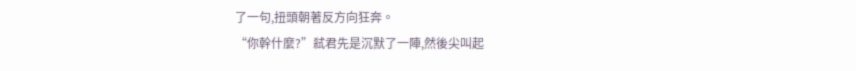了一句,扭頭朝著反方向狂奔。
“你幹什麼?”弒君先是沉默了一陣,然後尖叫起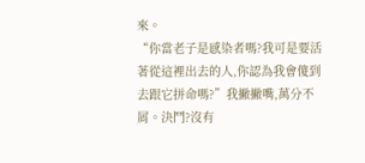來。
“你當老子是感染者嗎?我可是要活著從這裡出去的人,你認為我會傻到去跟它拼命嗎?”我撇撇嘴,萬分不屑。決鬥?沒有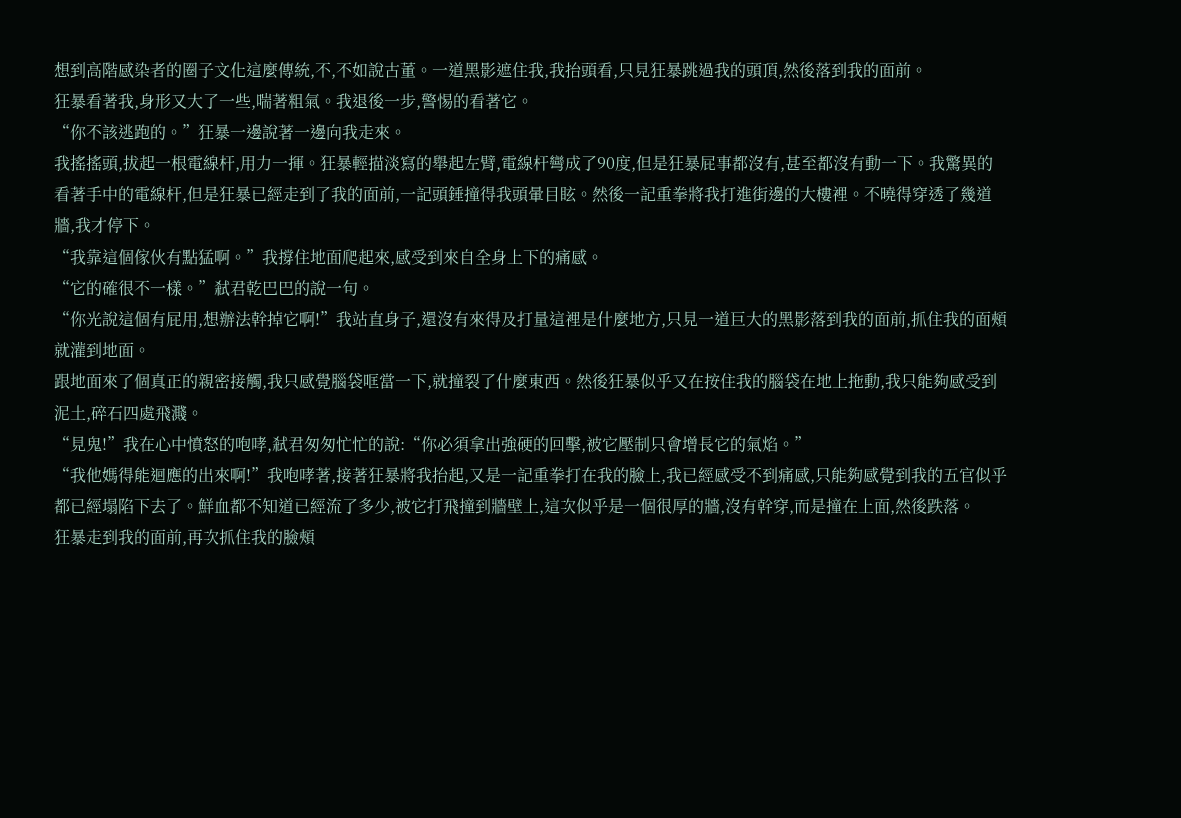想到高階感染者的圈子文化這麼傳統,不,不如說古董。一道黑影遮住我,我抬頭看,只見狂暴跳過我的頭頂,然後落到我的面前。
狂暴看著我,身形又大了一些,喘著粗氣。我退後一步,警惕的看著它。
“你不該逃跑的。”狂暴一邊說著一邊向我走來。
我搖搖頭,拔起一根電線杆,用力一揮。狂暴輕描淡寫的舉起左臂,電線杆彎成了90度,但是狂暴屁事都沒有,甚至都沒有動一下。我驚異的看著手中的電線杆,但是狂暴已經走到了我的面前,一記頭錘撞得我頭暈目眩。然後一記重拳將我打進街邊的大樓裡。不曉得穿透了幾道牆,我才停下。
“我靠這個傢伙有點猛啊。”我撐住地面爬起來,感受到來自全身上下的痛感。
“它的確很不一樣。”弒君乾巴巴的說一句。
“你光說這個有屁用,想辦法幹掉它啊!”我站直身子,還沒有來得及打量這裡是什麼地方,只見一道巨大的黑影落到我的面前,抓住我的面頰就灌到地面。
跟地面來了個真正的親密接觸,我只感覺腦袋哐當一下,就撞裂了什麼東西。然後狂暴似乎又在按住我的腦袋在地上拖動,我只能夠感受到泥土,碎石四處飛濺。
“見鬼!”我在心中憤怒的咆哮,弒君匆匆忙忙的說:“你必須拿出強硬的回擊,被它壓制只會增長它的氣焰。”
“我他媽得能迴應的出來啊!”我咆哮著,接著狂暴將我抬起,又是一記重拳打在我的臉上,我已經感受不到痛感,只能夠感覺到我的五官似乎都已經塌陷下去了。鮮血都不知道已經流了多少,被它打飛撞到牆壁上,這次似乎是一個很厚的牆,沒有幹穿,而是撞在上面,然後跌落。
狂暴走到我的面前,再次抓住我的臉頰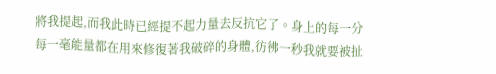將我提起,而我此時已經提不起力量去反抗它了。身上的每一分每一毫能量都在用來修復著我破碎的身體,彷彿一秒我就要被扯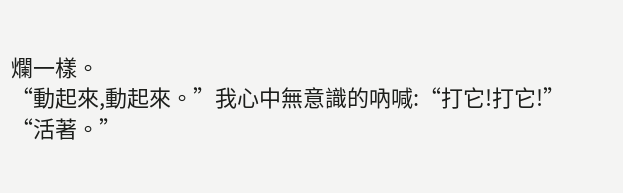爛一樣。
“動起來,動起來。”我心中無意識的吶喊:“打它!打它!”
“活著。”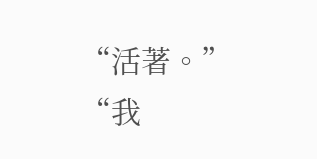“活著。”
“我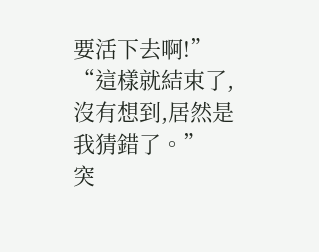要活下去啊!”
“這樣就結束了,沒有想到,居然是我猜錯了。”
突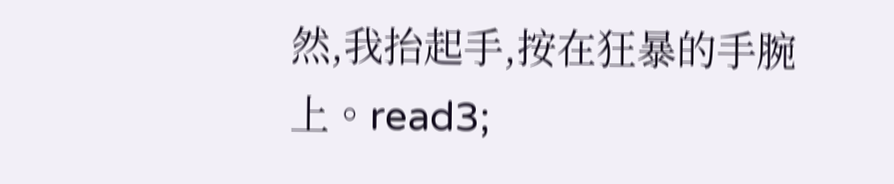然,我抬起手,按在狂暴的手腕上。read3;